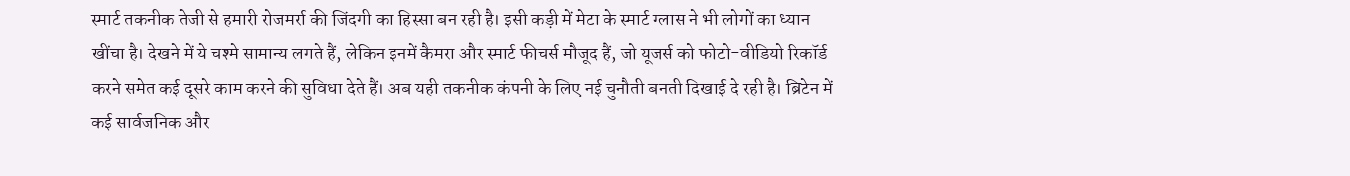स्मार्ट तकनीक तेजी से हमारी रोजमर्रा की जिंदगी का हिस्सा बन रही है। इसी कड़ी में मेटा के स्मार्ट ग्लास ने भी लोगों का ध्यान खींचा है। देखने में ये चश्मे सामान्य लगते हैं, लेकिन इनमें कैमरा और स्मार्ट फीचर्स मौजूद हैं, जो यूजर्स को फोटो-वीडियो रिकॉर्ड करने समेत कई दूसरे काम करने की सुविधा देते हैं। अब यही तकनीक कंपनी के लिए नई चुनौती बनती दिखाई दे रही है। ब्रिटेन में कई सार्वजनिक और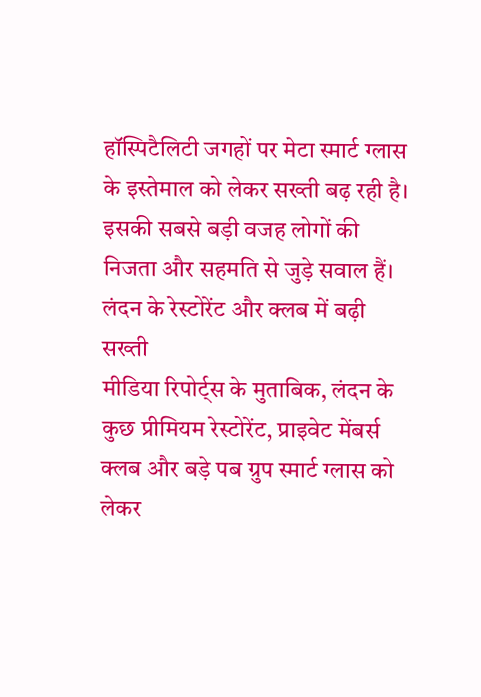हॉस्पिटैलिटी जगहों पर मेटा स्मार्ट ग्लास के इस्तेमाल को लेकर सख्ती बढ़ रही है। इसकी सबसे बड़ी वजह लोगों की निजता और सहमति से जुड़े सवाल हैं।
लंदन के रेस्टोरेंट और क्लब में बढ़ी सख्ती
मीडिया रिपोर्ट्स के मुताबिक, लंदन के कुछ प्रीमियम रेस्टोरेंट, प्राइवेट मेंबर्स क्लब और बड़े पब ग्रुप स्मार्ट ग्लास को लेकर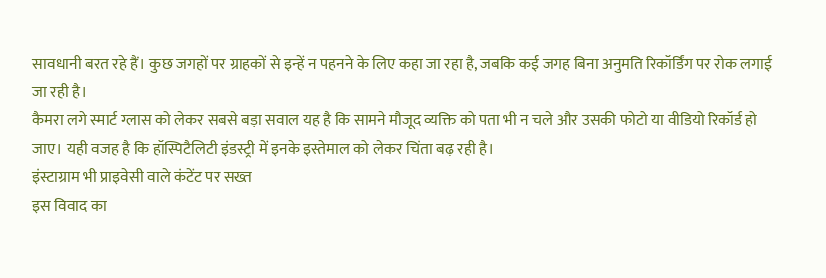सावधानी बरत रहे हैं। कुछ जगहों पर ग्राहकों से इन्हें न पहनने के लिए कहा जा रहा है, जबकि कई जगह बिना अनुमति रिकॉर्डिंग पर रोक लगाई जा रही है।
कैमरा लगे स्मार्ट ग्लास को लेकर सबसे बड़ा सवाल यह है कि सामने मौजूद व्यक्ति को पता भी न चले और उसकी फोटो या वीडियो रिकॉर्ड हो जाए। यही वजह है कि हॉस्पिटैलिटी इंडस्ट्री में इनके इस्तेमाल को लेकर चिंता बढ़ रही है।
इंस्टाग्राम भी प्राइवेसी वाले कंटेंट पर सख्त
इस विवाद का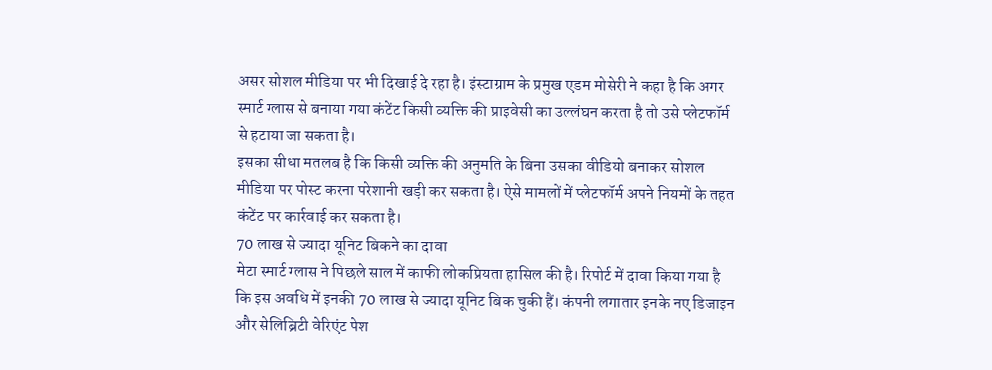असर सोशल मीडिया पर भी दिखाई दे रहा है। इंस्टाग्राम के प्रमुख एडम मोसेरी ने कहा है कि अगर स्मार्ट ग्लास से बनाया गया कंटेंट किसी व्यक्ति की प्राइवेसी का उल्लंघन करता है तो उसे प्लेटफॉर्म से हटाया जा सकता है।
इसका सीधा मतलब है कि किसी व्यक्ति की अनुमति के बिना उसका वीडियो बनाकर सोशल मीडिया पर पोस्ट करना परेशानी खड़ी कर सकता है। ऐसे मामलों में प्लेटफॉर्म अपने नियमों के तहत कंटेंट पर कार्रवाई कर सकता है।
70 लाख से ज्यादा यूनिट बिकने का दावा
मेटा स्मार्ट ग्लास ने पिछले साल में काफी लोकप्रियता हासिल की है। रिपोर्ट में दावा किया गया है कि इस अवधि में इनकी 70 लाख से ज्यादा यूनिट बिक चुकी हैं। कंपनी लगातार इनके नए डिजाइन और सेलिब्रिटी वेरिएंट पेश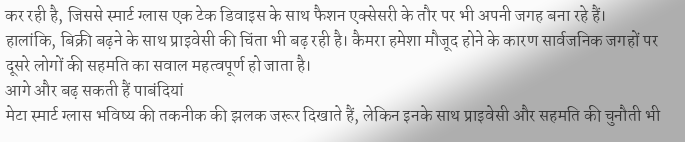कर रही है, जिससे स्मार्ट ग्लास एक टेक डिवाइस के साथ फैशन एक्सेसरी के तौर पर भी अपनी जगह बना रहे हैं।
हालांकि, बिक्री बढ़ने के साथ प्राइवेसी की चिंता भी बढ़ रही है। कैमरा हमेशा मौजूद होने के कारण सार्वजनिक जगहों पर दूसरे लोगों की सहमति का सवाल महत्वपूर्ण हो जाता है।
आगे और बढ़ सकती हैं पाबंदियां
मेटा स्मार्ट ग्लास भविष्य की तकनीक की झलक जरूर दिखाते हैं, लेकिन इनके साथ प्राइवेसी और सहमति की चुनौती भी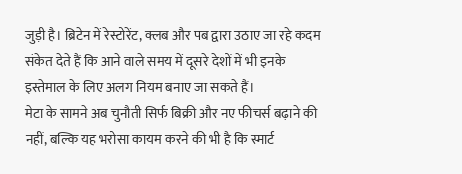जुड़ी है। ब्रिटेन में रेस्टोरेंट, क्लब और पब द्वारा उठाए जा रहे कदम संकेत देते हैं कि आने वाले समय में दूसरे देशों में भी इनके इस्तेमाल के लिए अलग नियम बनाए जा सकते हैं।
मेटा के सामने अब चुनौती सिर्फ बिक्री और नए फीचर्स बढ़ाने की नहीं, बल्कि यह भरोसा कायम करने की भी है कि स्मार्ट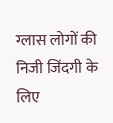ग्लास लोगों की निजी जिंदगी के लिए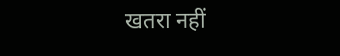खतरा नहीं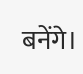बनेंगे।